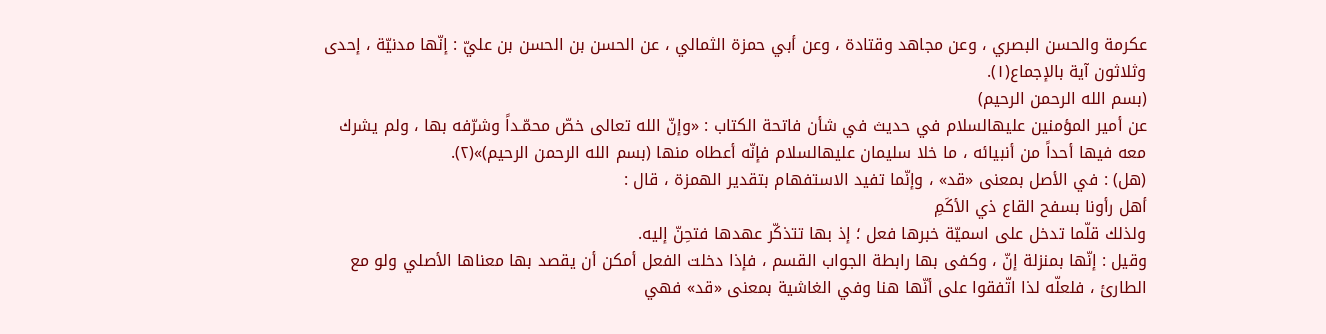عكرمة والحسن البصري ، وعن مجاهد وقتادة ، وعن أبي حمزة الثمالي ، عن الحسن بن الحسن بن عليّ : إنّها مدنيّة ، إحدى وثلاثون آية بالإجماع(١).
(بسم الله الرحمن الرحيم)
عن أمير المؤمنين عليهالسلام في حديث في شأن فاتحة الكتاب : «وإنّ الله تعالى خصّ محمّـداً وشرّفه بها ، ولم يشرك معه فيها أحداً من أنبيائه ، ما خلا سليمان عليهالسلام فإنّه أعطاه منها (بسم الله الرحمن الرحيم)»(٢).
(هل) : في الأصل بمعنى «قد» ، وإنّما تفيد الاستفهام بتقدير الهمزة ، قال :
أهل رأونا بسفح القاع ذي الأكَمِ
ولذلك قلّما تدخل على اسميّة خبرها فعل ؛ إذ بها تتذكّر عهدها فتحِنّ إليه.
وقيل : إنّها بمنزلة إنّ ، وكفى بها رابطة الجواب القسم ، فإذا دخلت الفعل أمكن أن يقصد بها معناها الأصلي ولو مع الطارئ ، فلعلّه لذا اتّفقوا على أنّها هنا وفي الغاشية بمعنى «قد» فهي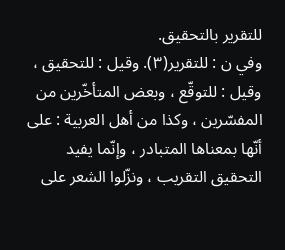للتقرير بالتحقيق.
وفي ن : للتقرير(٣). وقيل : للتحقيق ، وقيل : للتوقّع ، وبعض المتأخّرين من المفسّرين ، وكذا من أهل العربية : على أنّها بمعناها المتبادر ، وإنّما يفيد التحقيق التقريب ، ونزّلوا الشعر على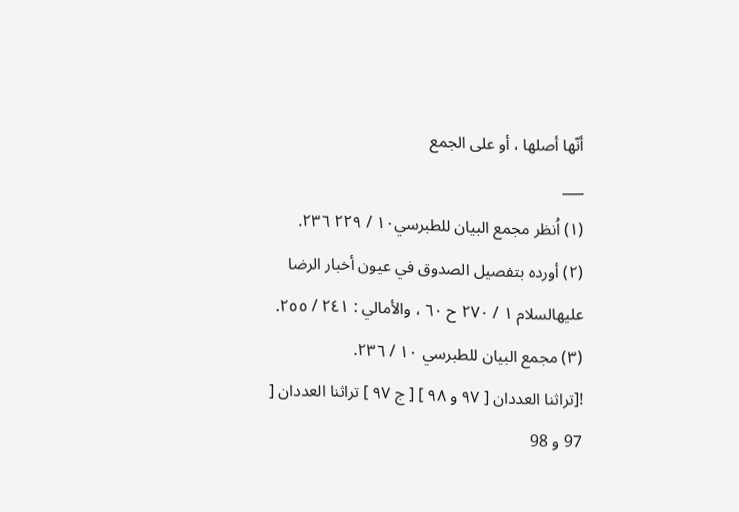أنّها أصلها ، أو على الجمع
___
(١) اُنظر مجمع البيان للطبرسي١٠ / ٢٢٩ ٢٣٦.
(٢) أورده بتفصيل الصدوق في عيون أخبار الرضا عليهالسلام ١ / ٢٧٠ ح ٦٠ ، والأمالي : ٢٤١ / ٢٥٥.
(٣) مجمع البيان للطبرسي ١٠ / ٢٣٦.
![تراثنا العددان [ ٩٧ و ٩٨ ] [ ج ٩٧ ] تراثنا العددان [ 97 و 98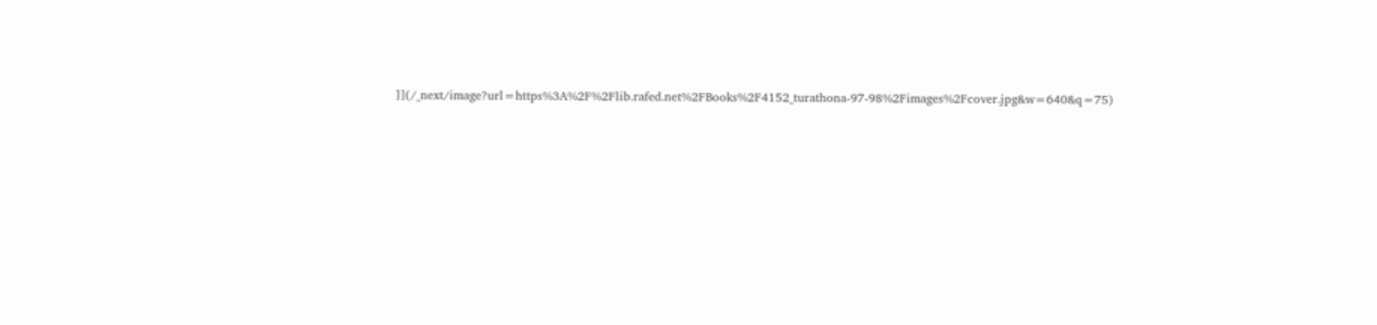]](/_next/image?url=https%3A%2F%2Flib.rafed.net%2FBooks%2F4152_turathona-97-98%2Fimages%2Fcover.jpg&w=640&q=75)